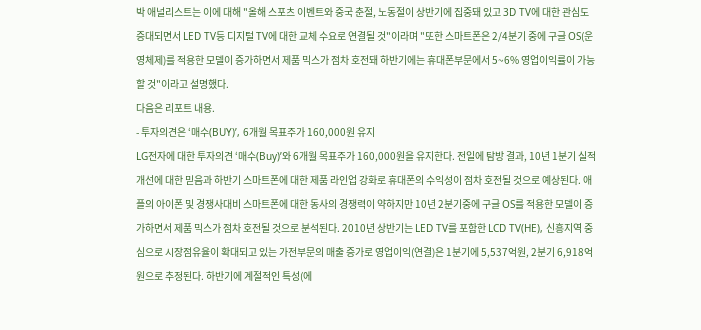박 애널리스트는 이에 대해 "올해 스포츠 이벤트와 중국 춘절, 노동절이 상반기에 집중돼 있고 3D TV에 대한 관심도 증대되면서 LED TV등 디지털 TV에 대한 교체 수요로 연결될 것"이라며 "또한 스마트폰은 2/4분기 중에 구글 OS(운영체제)를 적용한 모델이 증가하면서 제품 믹스가 점차 호전돼 하반기에는 휴대폰부문에서 5~6% 영업이익률이 가능할 것"이라고 설명했다.
다음은 리포트 내용.
- 투자의견은 ‘매수(BUY)’, 6개월 목표주가 160,000원 유지
LG전자에 대한 투자의견 ‘매수(Buy)’와 6개월 목표주가 160,000원을 유지한다. 전일에 탐방 결과, 10년 1분기 실적 개선에 대한 믿음과 하반기 스마트폰에 대한 제품 라인업 강화로 휴대폰의 수익성이 점차 호전될 것으로 예상된다. 애플의 아이폰 및 경쟁사대비 스마트폰에 대한 동사의 경쟁력이 약하지만 10년 2분기중에 구글 OS를 적용한 모델이 증가하면서 제품 믹스가 점차 호전될 것으로 분석된다. 2010년 상반기는 LED TV를 포함한 LCD TV(HE), 신흥지역 중심으로 시장점유율이 확대되고 있는 가전부문의 매출 증가로 영업이익(연결)은 1분기에 5,537억원, 2분기 6,918억원으로 추정된다. 하반기에 계절적인 특성(에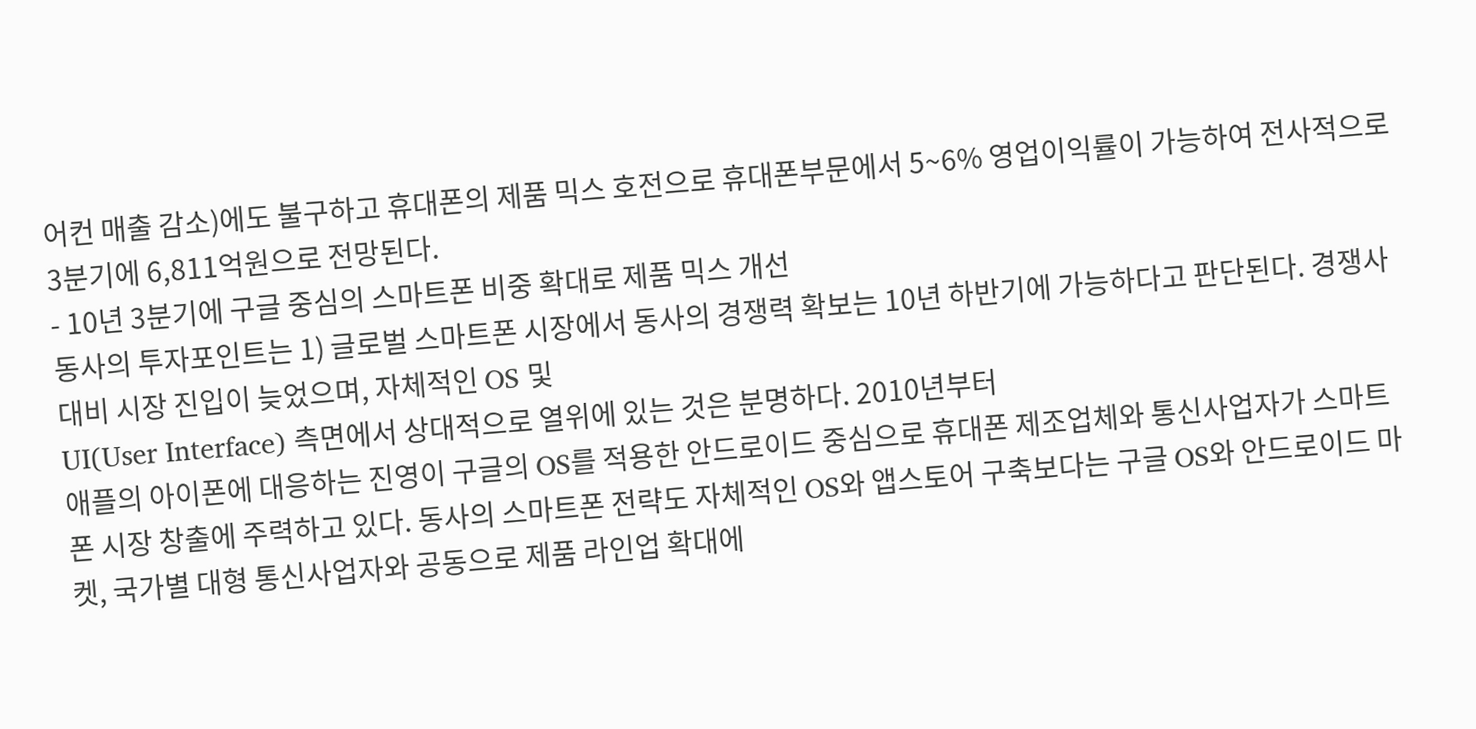어컨 매출 감소)에도 불구하고 휴대폰의 제품 믹스 호전으로 휴대폰부문에서 5~6% 영업이익률이 가능하여 전사적으로 3분기에 6,811억원으로 전망된다.
- 10년 3분기에 구글 중심의 스마트폰 비중 확대로 제품 믹스 개선
동사의 투자포인트는 1) 글로벌 스마트폰 시장에서 동사의 경쟁력 확보는 10년 하반기에 가능하다고 판단된다. 경쟁사대비 시장 진입이 늦었으며, 자체적인 OS 및
UI(User Interface) 측면에서 상대적으로 열위에 있는 것은 분명하다. 2010년부터
애플의 아이폰에 대응하는 진영이 구글의 OS를 적용한 안드로이드 중심으로 휴대폰 제조업체와 통신사업자가 스마트폰 시장 창출에 주력하고 있다. 동사의 스마트폰 전략도 자체적인 OS와 앱스토어 구축보다는 구글 OS와 안드로이드 마켓, 국가별 대형 통신사업자와 공동으로 제품 라인업 확대에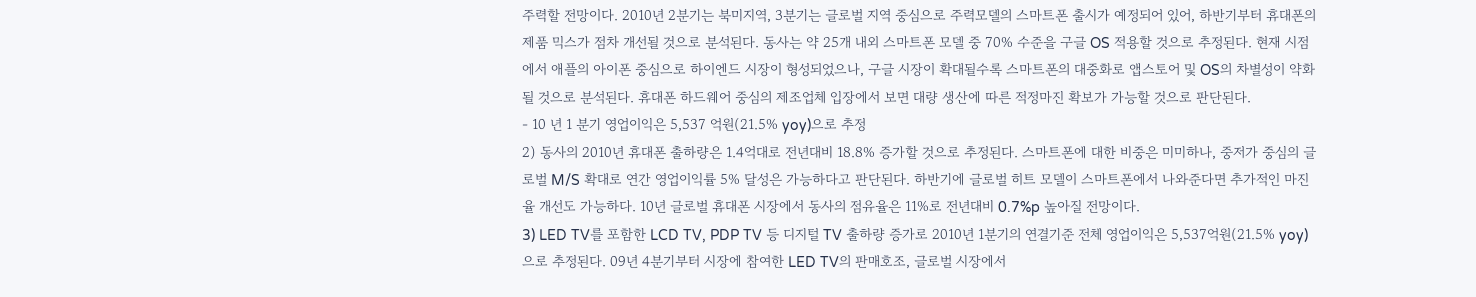주력할 전망이다. 2010년 2분기는 북미지역, 3분기는 글로벌 지역 중심으로 주력모델의 스마트폰 출시가 예정되어 있어, 하반기부터 휴대폰의 제품 믹스가 점차 개선될 것으로 분석된다. 동사는 약 25개 내외 스마트폰 모델 중 70% 수준을 구글 OS 적용할 것으로 추정된다. 현재 시점에서 애플의 아이폰 중심으로 하이엔드 시장이 형성되었으나, 구글 시장이 확대될수록 스마트폰의 대중화로 앱스토어 및 OS의 차별성이 약화될 것으로 분석된다. 휴대폰 하드웨어 중심의 제조업체 입장에서 보면 대량 생산에 따른 적정마진 확보가 가능할 것으로 판단된다.
- 10 년 1 분기 영업이익은 5,537 억원(21.5% yoy)으로 추정
2) 동사의 2010년 휴대폰 출하량은 1.4억대로 전년대비 18.8% 증가할 것으로 추정된다. 스마트폰에 대한 비중은 미미하나, 중저가 중심의 글로벌 M/S 확대로 연간 영업이익률 5% 달성은 가능하다고 판단된다. 하반기에 글로벌 히트 모델이 스마트폰에서 나와준다면 추가적인 마진율 개선도 가능하다. 10년 글로벌 휴대폰 시장에서 동사의 점유율은 11%로 전년대비 0.7%p 높아질 전망이다.
3) LED TV를 포함한 LCD TV, PDP TV 등 디지털 TV 출하량 증가로 2010년 1분기의 연결기준 전체 영업이익은 5,537억원(21.5% yoy)으로 추정된다. 09년 4분기부터 시장에 참여한 LED TV의 판매호조, 글로벌 시장에서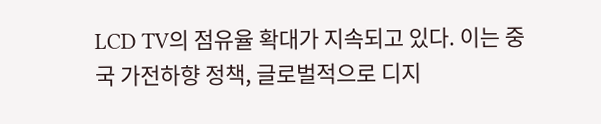LCD TV의 점유율 확대가 지속되고 있다. 이는 중국 가전하향 정책, 글로벌적으로 디지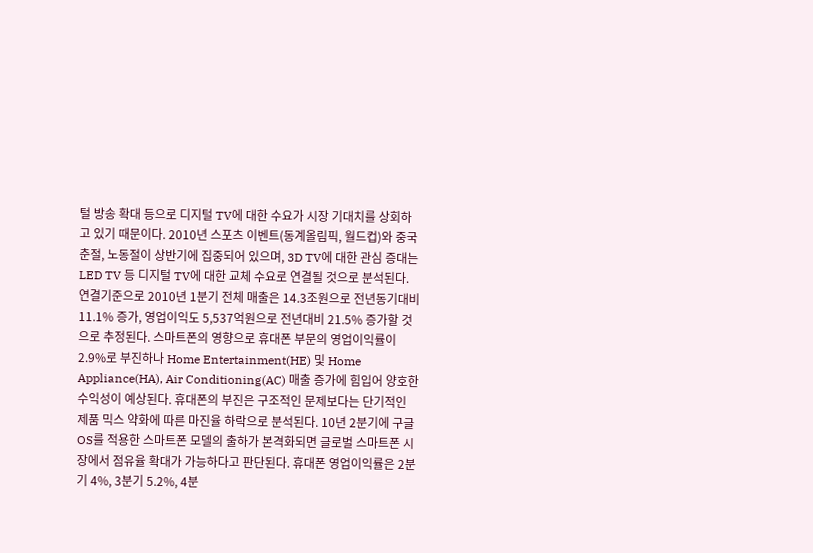털 방송 확대 등으로 디지털 TV에 대한 수요가 시장 기대치를 상회하고 있기 때문이다. 2010년 스포츠 이벤트(동계올림픽, 월드컵)와 중국 춘절, 노동절이 상반기에 집중되어 있으며, 3D TV에 대한 관심 증대는 LED TV 등 디지털 TV에 대한 교체 수요로 연결될 것으로 분석된다.
연결기준으로 2010년 1분기 전체 매출은 14.3조원으로 전년동기대비 11.1% 증가, 영업이익도 5,537억원으로 전년대비 21.5% 증가할 것으로 추정된다. 스마트폰의 영향으로 휴대폰 부문의 영업이익률이 2.9%로 부진하나 Home Entertainment(HE) 및 Home Appliance(HA), Air Conditioning(AC) 매출 증가에 힘입어 양호한 수익성이 예상된다. 휴대폰의 부진은 구조적인 문제보다는 단기적인 제품 믹스 약화에 따른 마진율 하락으로 분석된다. 10년 2분기에 구글 OS를 적용한 스마트폰 모델의 출하가 본격화되면 글로벌 스마트폰 시장에서 점유율 확대가 가능하다고 판단된다. 휴대폰 영업이익률은 2분기 4%, 3분기 5.2%, 4분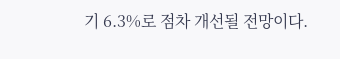기 6.3%로 점차 개선될 전망이다.